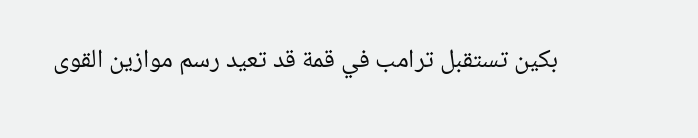بكين تستقبل ترامب في قمة قد تعيد رسم موازين القوى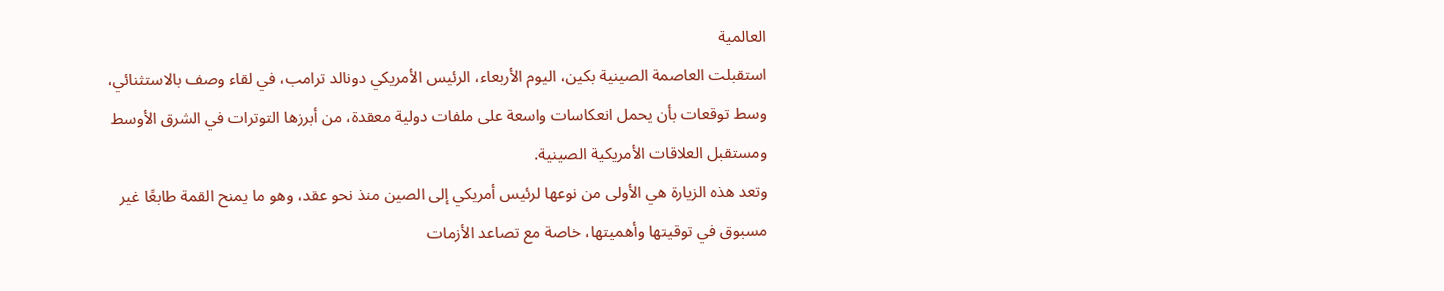العالمية
استقبلت العاصمة الصينية بكين، اليوم الأربعاء، الرئيس الأمريكي دونالد ترامب، في لقاء وصف بالاستثنائي، وسط توقعات بأن يحمل انعكاسات واسعة على ملفات دولية معقدة، من أبرزها التوترات في الشرق الأوسط ومستقبل العلاقات الأمريكية الصينية.
وتعد هذه الزيارة هي الأولى من نوعها لرئيس أمريكي إلى الصين منذ نحو عقد، وهو ما يمنح القمة طابعًا غير مسبوق في توقيتها وأهميتها، خاصة مع تصاعد الأزمات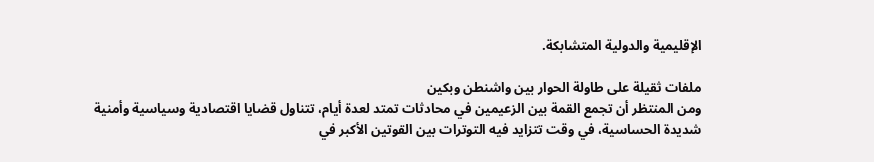الإقليمية والدولية المتشابكة.

ملفات ثقيلة على طاولة الحوار بين واشنطن وبكين
ومن المنتظر أن تجمع القمة بين الزعيمين في محادثات تمتد لعدة أيام، تتناول قضايا اقتصادية وسياسية وأمنية شديدة الحساسية، في وقت تتزايد فيه التوترات بين القوتين الأكبر في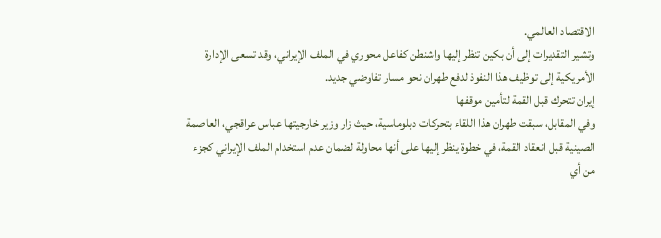الاقتصاد العالمي.
وتشير التقديرات إلى أن بكين تنظر إليها واشنطن كفاعل محوري في الملف الإيراني، وقد تسعى الإدارة الأمريكية إلى توظيف هذا النفوذ لدفع طهران نحو مسار تفاوضي جديد.
إيران تتحرك قبل القمة لتأمين موقفها
وفي المقابل، سبقت طهران هذا اللقاء بتحركات دبلوماسية، حيث زار وزير خارجيتها عباس عراقجي، العاصمة الصينية قبل انعقاد القمة، في خطوة ينظر إليها على أنها محاولة لضمان عدم استخدام الملف الإيراني كجزء من أي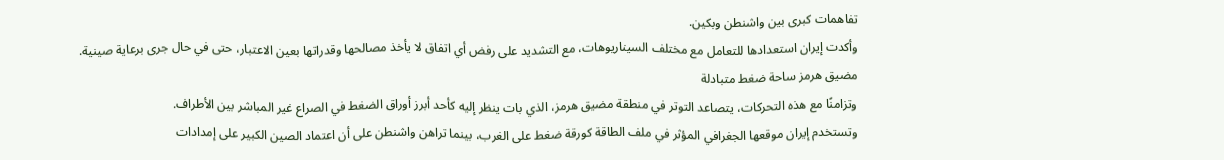تفاهمات كبرى بين واشنطن وبكين.
وأكدت إيران استعدادها للتعامل مع مختلف السيناريوهات، مع التشديد على رفض أي اتفاق لا يأخذ مصالحها وقدراتها بعين الاعتبار، حتى في حال جرى برعاية صينية.
مضيق هرمز ساحة ضغط متبادلة
وتزامنًا مع هذه التحركات، يتصاعد التوتر في منطقة مضيق هرمز، الذي بات ينظر إليه كأحد أبرز أوراق الضغط في الصراع غير المباشر بين الأطراف.
وتستخدم إيران موقعها الجغرافي المؤثر في ملف الطاقة كورقة ضغط على الغرب، بينما تراهن واشنطن على أن اعتماد الصين الكبير على إمدادات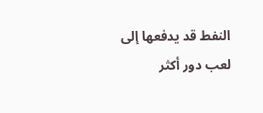النفط قد يدفعها إلى لعب دور أكثر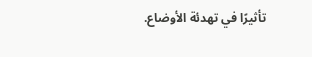تأثيرًا في تهدئة الأوضاع.